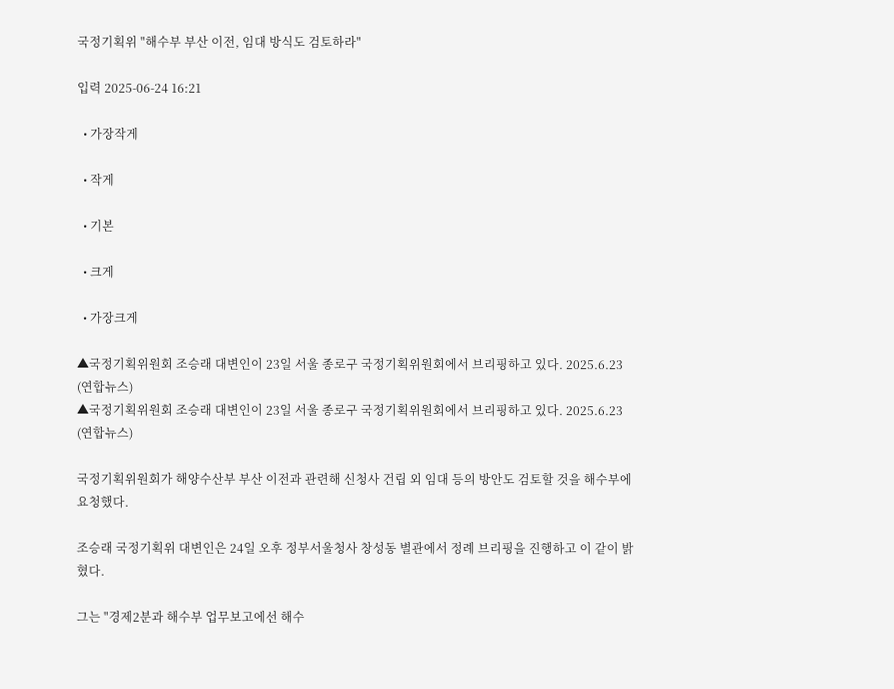국정기획위 "해수부 부산 이전, 임대 방식도 검토하라"

입력 2025-06-24 16:21

  • 가장작게

  • 작게

  • 기본

  • 크게

  • 가장크게

▲국정기획위원회 조승래 대변인이 23일 서울 종로구 국정기획위원회에서 브리핑하고 있다. 2025.6.23 (연합뉴스)
▲국정기획위원회 조승래 대변인이 23일 서울 종로구 국정기획위원회에서 브리핑하고 있다. 2025.6.23 (연합뉴스)

국정기획위원회가 해양수산부 부산 이전과 관련해 신청사 건립 외 임대 등의 방안도 검토할 것을 해수부에 요청했다.

조승래 국정기획위 대변인은 24일 오후 정부서울청사 창성동 별관에서 정례 브리핑을 진행하고 이 같이 밝혔다.

그는 "경제2분과 해수부 업무보고에선 해수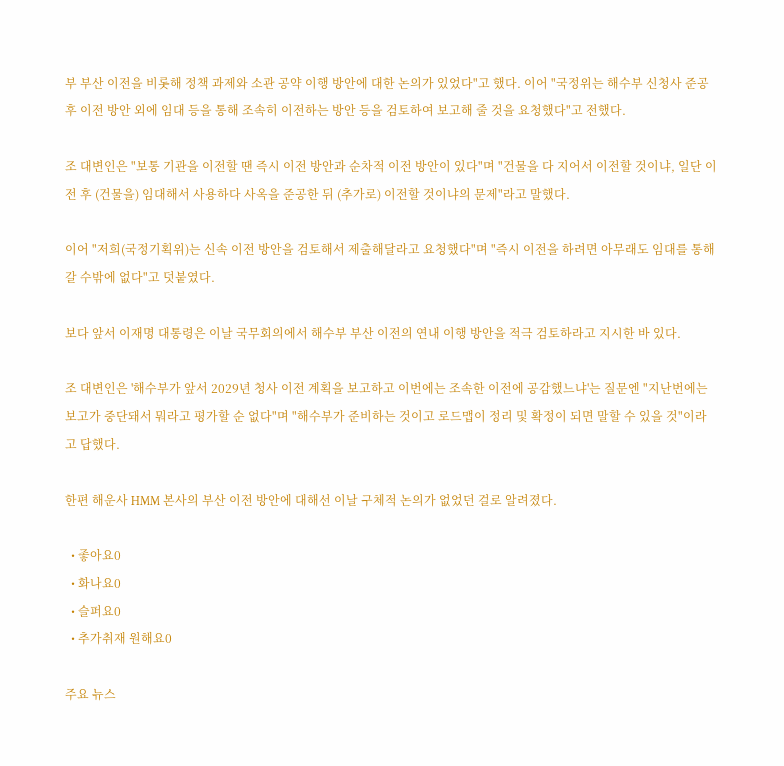부 부산 이전을 비롯해 정책 과제와 소관 공약 이행 방안에 대한 논의가 있었다"고 했다. 이어 "국정위는 해수부 신청사 준공 후 이전 방안 외에 임대 등을 통해 조속히 이전하는 방안 등을 검토하여 보고해 줄 것을 요청했다"고 전했다.

조 대변인은 "보통 기관을 이전할 땐 즉시 이전 방안과 순차적 이전 방안이 있다"며 "건물을 다 지어서 이전할 것이냐, 일단 이전 후 (건물을) 임대해서 사용하다 사옥을 준공한 뒤 (추가로) 이전할 것이냐의 문제"라고 말했다.

이어 "저희(국정기획위)는 신속 이전 방안을 검토해서 제출해달라고 요청했다"며 "즉시 이전을 하려면 아무래도 임대를 통해 갈 수밖에 없다"고 덧붙였다.

보다 앞서 이재명 대통령은 이날 국무회의에서 해수부 부산 이전의 연내 이행 방안을 적극 검토하라고 지시한 바 있다.

조 대변인은 '해수부가 앞서 2029년 청사 이전 계획을 보고하고 이번에는 조속한 이전에 공감했느냐'는 질문엔 "지난번에는 보고가 중단돼서 뭐라고 평가할 순 없다"며 "해수부가 준비하는 것이고 로드맵이 정리 및 확정이 되면 말할 수 있을 것"이라고 답했다.

한편 해운사 HMM 본사의 부산 이전 방안에 대해선 이날 구체적 논의가 없었던 걸로 알려졌다.

  • 좋아요0
  • 화나요0
  • 슬퍼요0
  • 추가취재 원해요0

주요 뉴스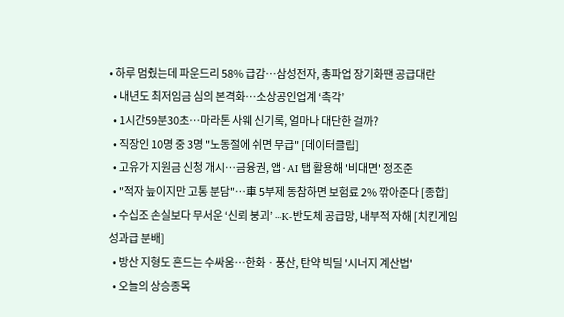• 하루 멈췄는데 파운드리 58% 급감…삼성전자, 총파업 장기화땐 공급대란
  • 내년도 최저임금 심의 본격화⋯소상공인업계 ‘촉각’
  • 1시간59분30초…마라톤 사웨 신기록, 얼마나 대단한 걸까?
  • 직장인 10명 중 3명 "노동절에 쉬면 무급" [데이터클립]
  • 고유가 지원금 신청 개시⋯금융권, 앱·AI 탭 활용해 '비대면' 정조준
  • "적자 늪이지만 고통 분담"⋯車 5부제 동참하면 보험료 2% 깎아준다 [종합]
  • 수십조 손실보다 무서운 ‘신뢰 붕괴’ ⋯K-반도체 공급망, 내부적 자해 [치킨게임 성과급 분배]
  • 방산 지형도 흔드는 수싸움⋯한화ㆍ풍산, 탄약 빅딜 '시너지 계산법'
  • 오늘의 상승종목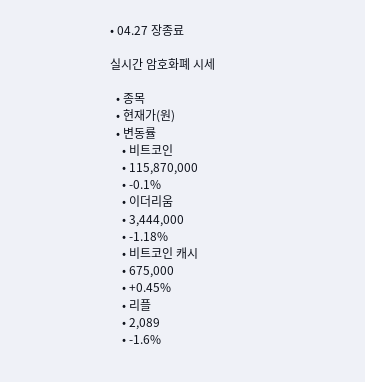• 04.27 장종료

실시간 암호화폐 시세

  • 종목
  • 현재가(원)
  • 변동률
    • 비트코인
    • 115,870,000
    • -0.1%
    • 이더리움
    • 3,444,000
    • -1.18%
    • 비트코인 캐시
    • 675,000
    • +0.45%
    • 리플
    • 2,089
    • -1.6%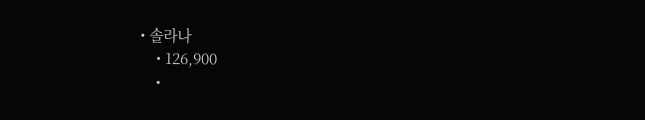• 솔라나
    • 126,900
    •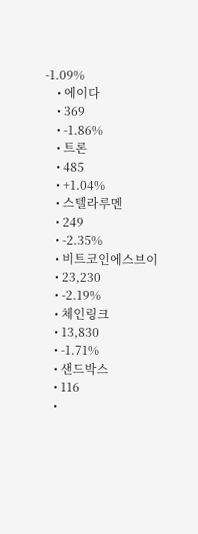-1.09%
    • 에이다
    • 369
    • -1.86%
    • 트론
    • 485
    • +1.04%
    • 스텔라루멘
    • 249
    • -2.35%
    • 비트코인에스브이
    • 23,230
    • -2.19%
    • 체인링크
    • 13,830
    • -1.71%
    • 샌드박스
    • 116
    •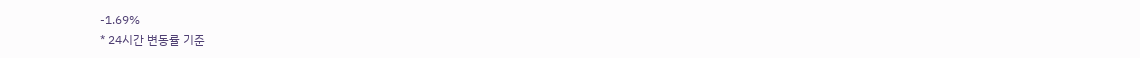-1.69%
* 24시간 변동률 기준